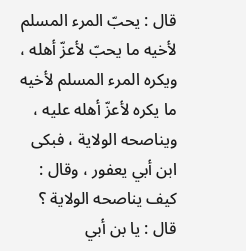قال : يحبّ المرء المسلم لأخيه ما يحبّ لأعزّ أهله ، ويكره المرء المسلم لأخيه ما يكره لأعزّ أهله عليه ، ويناصحه الولاية ، فبكى ابن أبي يعفور ، وقال : كيف يناصحه الولاية ؟
قال : يا بن أبي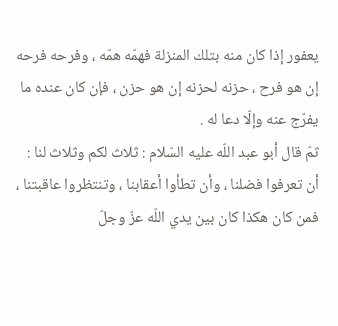يعفور إذا كان منه بتلك المنزلة فهمّه همّه ، وفرحه فرحه إن هو فرح ، حزنه لحزنه إن هو حزن ، فإن كان عنده ما يفرّج عنه وإلّا دعا له .
ثمّ قال أبو عبد اللّه عليه السّلام : ثلاث لكم وثلاث لنا : أن تعرفوا فضلنا ، وأن تطأوا أعقابنا ، وتنتظروا عاقبتنا ، فمن كان هكذا كان بين يدي اللّه عزّ وجلّ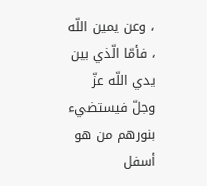، وعن يمين اللّه ، فأمّا الّذي بين يدي اللّه عزّ وجلّ فيستضيء بنورهم من هو أسفل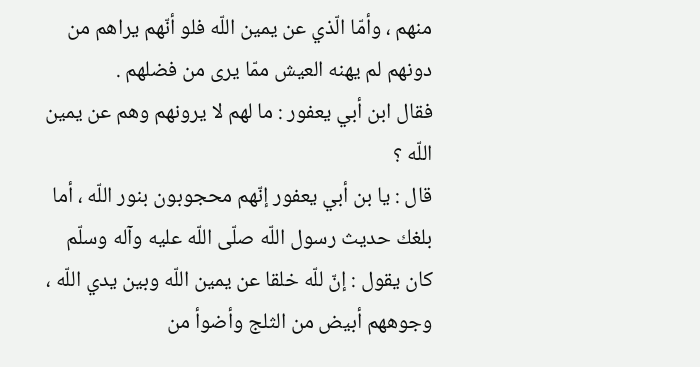منهم ، وأمّا الّذي عن يمين اللّه فلو أنّهم يراهم من دونهم لم يهنه العيش ممّا يرى من فضلهم .
فقال ابن أبي يعفور : ما لهم لا يرونهم وهم عن يمين اللّه ؟
قال : يا بن أبي يعفور إنّهم محجوبون بنور اللّه ، أما بلغك حديث رسول اللّه صلّى اللّه عليه وآله وسلّم كان يقول : إنّ للّه خلقا عن يمين اللّه وبين يدي اللّه ، وجوههم أبيض من الثلج وأضوأ من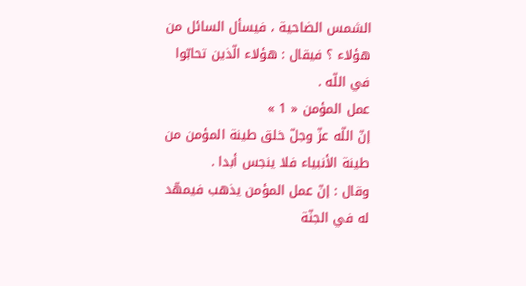الشمس الضاحية ، فيسأل السائل من هؤلاء ؟ فيقال : هؤلاء الّذين تحابّوا في اللّه .
عمل المؤمن « 1 »
إنّ اللّه عزّ وجلّ خلق طينة المؤمن من طينة الأنبياء فلا ينجس أبدا .
وقال : إنّ عمل المؤمن يذهب فيمهّد له في الجنّة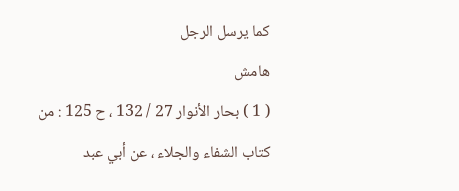كما يرسل الرجل
هامش
( 1 ) بحار الأنوار 27 / 132 ، ح 125 : من كتاب الشفاء والجلاء ، عن أبي عبد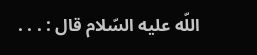اللّه عليه السّلام قال : . . .